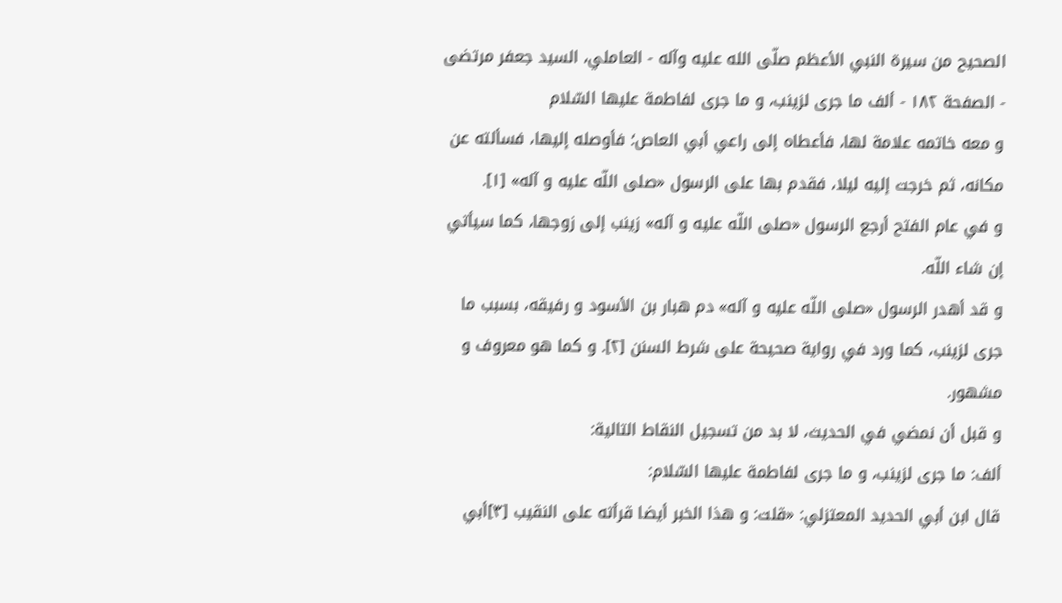الصحيح من سيرة النبي الأعظم صلّى الله عليه وآله - العاملي، السيد جعفر مرتضى - الصفحة ١٨٢ - ألف ما جرى لزينب، و ما جرى لفاطمة عليها السّلام
و معه خاتمه علامة لها، فأعطاه إلى راعي أبي العاص؛ فأوصله إليها، فسألته عن مكانه، ثم خرجت إليه ليلا، فقدم بها على الرسول «صلى اللّه عليه و آله» [١].
و في عام الفتح أرجع الرسول «صلى اللّه عليه و آله» زينب إلى زوجها، كما سيأتي إن شاء اللّه.
و قد أهدر الرسول «صلى اللّه عليه و آله» دم هبار بن الأسود و رفيقه، بسبب ما جرى لزينب، كما ورد في رواية صحيحة على شرط السنن [٢]. و كما هو معروف و مشهور.
و قبل أن نمضي في الحديث، لا بد من تسجيل النقاط التالية:
ألف: ما جرى لزينب، و ما جرى لفاطمة عليها السّلام:
قال ابن أبي الحديد المعتزلي: «قلت: و هذا الخبر أيضا قرأته على النقيب [٣]أبي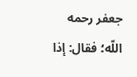جعفر رحمه اللّه؛ فقال: إذا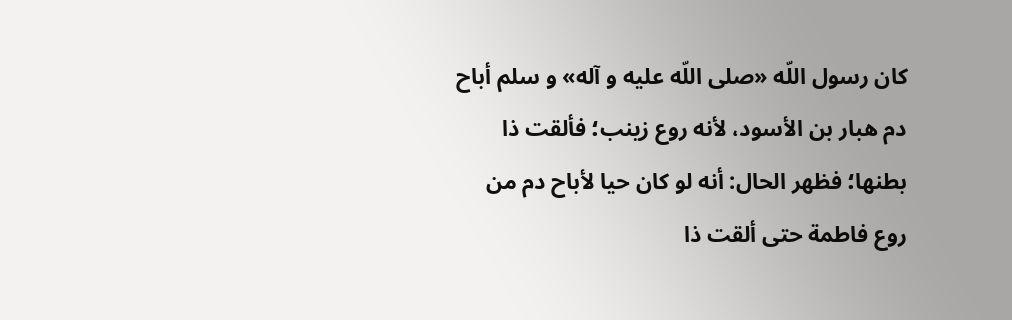كان رسول اللّه «صلى اللّه عليه و آله» و سلم أباح دم هبار بن الأسود، لأنه روع زينب؛ فألقت ذا بطنها؛ فظهر الحال: أنه لو كان حيا لأباح دم من روع فاطمة حتى ألقت ذا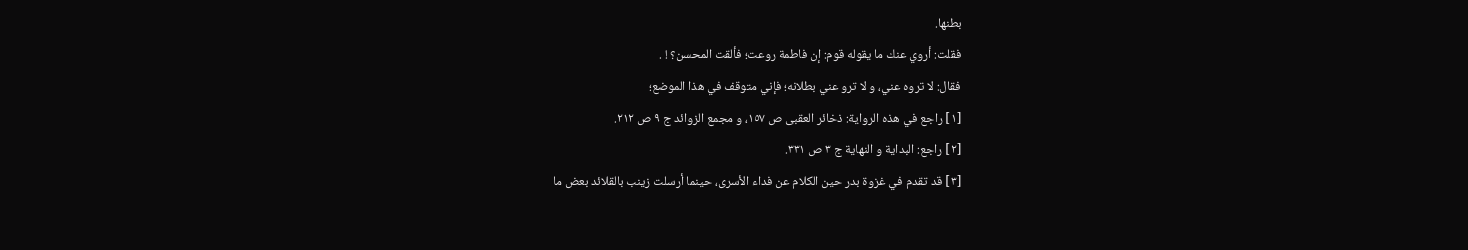بطنها.
فقلت: أروي عنك ما يقوله قوم: إن فاطمة روعت؛ فألقت المحسن؟ ! .
فقال: لا تروه عني، و لا ترو عني بطلانه؛ فإني متوقف في هذا الموضع؛
[١] راجع في هذه الرواية: ذخائر العقبى ص ١٥٧، و مجمع الزوائد ج ٩ ص ٢١٢.
[٢] راجع: البداية و النهاية ج ٣ ص ٣٣١.
[٣] قد تقدم في غزوة بدر حين الكلام عن فداء الأسرى، حينما أرسلت زينب بالقلائد بعض ما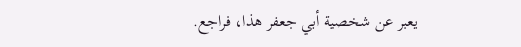يعبر عن شخصية أبي جعفر هذا، فراجع.